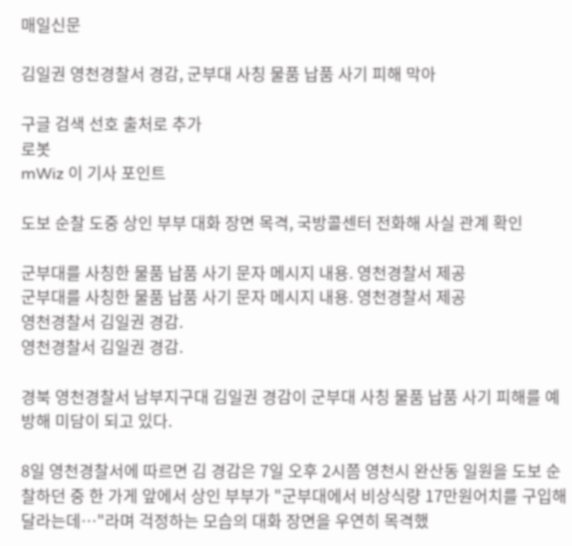매일신문

김일권 영천경찰서 경감, 군부대 사칭 물품 납품 사기 피해 막아

구글 검색 선호 출처로 추가
로봇
mWiz 이 기사 포인트

도보 순찰 도중 상인 부부 대화 장면 목격, 국방콜센터 전화해 사실 관계 확인

군부대를 사칭한 물품 납품 사기 문자 메시지 내용. 영천경찰서 제공
군부대를 사칭한 물품 납품 사기 문자 메시지 내용. 영천경찰서 제공
영천경찰서 김일권 경감.
영천경찰서 김일권 경감.

경북 영천경찰서 남부지구대 김일권 경감이 군부대 사칭 물품 납품 사기 피해를 예방해 미담이 되고 있다.

8일 영천경찰서에 따르면 김 경감은 7일 오후 2시쯤 영천시 완산동 일원을 도보 순찰하던 중 한 가게 앞에서 상인 부부가 "군부대에서 비상식량 17만원어치를 구입해 달라는데…"라며 걱정하는 모습의 대화 장면을 우연히 목격했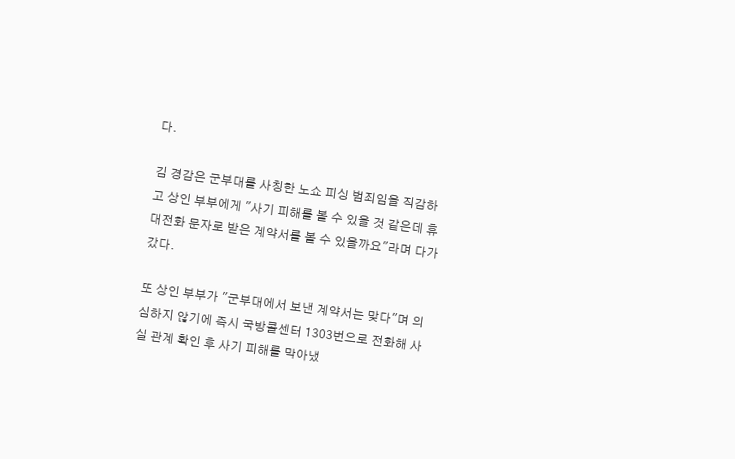다.

김 경감은 군부대를 사칭한 노쇼 피싱 범죄임을 직감하고 상인 부부에게 "사기 피해를 볼 수 있을 것 같은데 휴대전화 문자로 받은 계약서를 볼 수 있을까요"라며 다가갔다.

또 상인 부부가 "군부대에서 보낸 계약서는 맞다"며 의심하지 않기에 즉시 국방콜센터 1303번으로 전화해 사실 관계 확인 후 사기 피해를 막아냈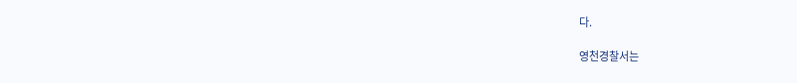다.

영천경찰서는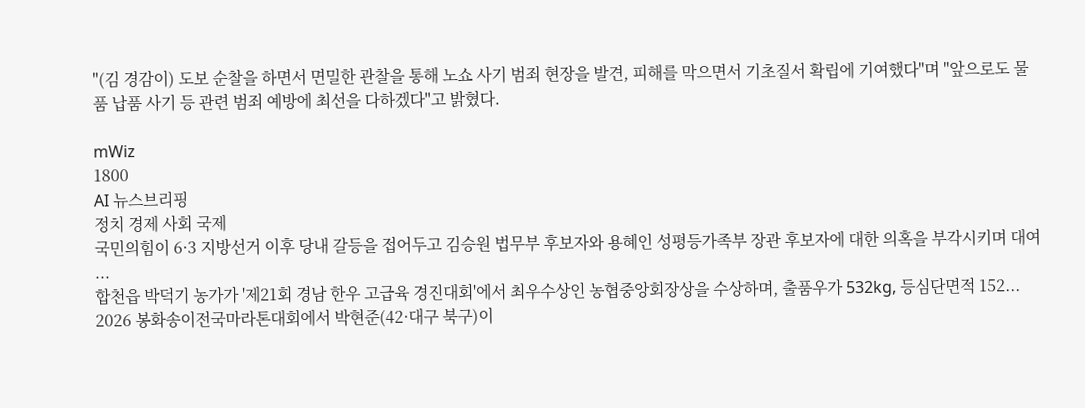"(김 경감이) 도보 순찰을 하면서 면밀한 관찰을 통해 노쇼 사기 범죄 현장을 발견, 피해를 막으면서 기초질서 확립에 기여했다"며 "앞으로도 물품 납품 사기 등 관련 범죄 예방에 최선을 다하겠다"고 밝혔다.

mWiz
1800
AI 뉴스브리핑
정치 경제 사회 국제
국민의힘이 6·3 지방선거 이후 당내 갈등을 접어두고 김승원 법무부 후보자와 용혜인 성평등가족부 장관 후보자에 대한 의혹을 부각시키며 대여 ...
합천읍 박덕기 농가가 '제21회 경남 한우 고급육 경진대회'에서 최우수상인 농협중앙회장상을 수상하며, 출품우가 532kg, 등심단면적 152...
2026 봉화송이전국마라톤대회에서 박현준(42·대구 북구)이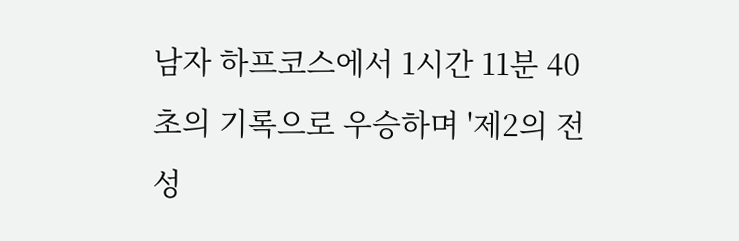남자 하프코스에서 1시간 11분 40초의 기록으로 우승하며 '제2의 전성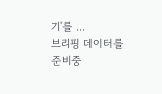기'를 ...
브리핑 데이터를 준비중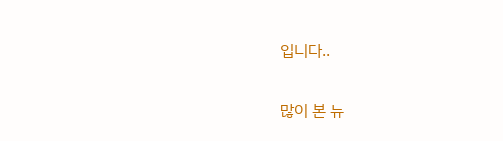입니다..

많이 본 뉴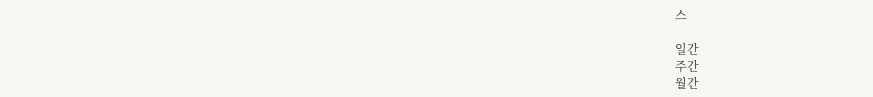스

일간
주간
월간